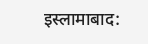इस्लामाबाद: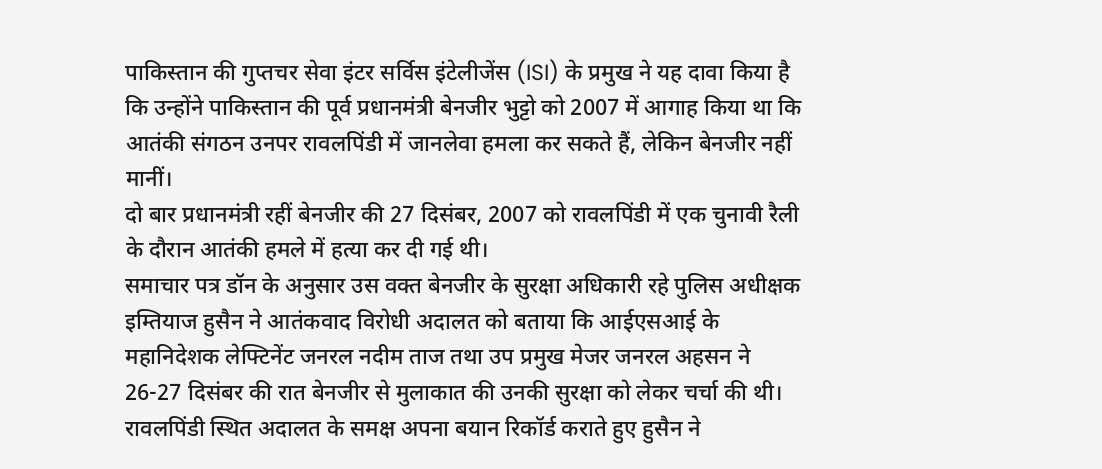पाकिस्तान की गुप्तचर सेवा इंटर सर्विस इंटेलीजेंस (ISI) के प्रमुख ने यह दावा किया है कि उन्होंने पाकिस्तान की पूर्व प्रधानमंत्री बेनजीर भुट्टो को 2007 में आगाह किया था कि आतंकी संगठन उनपर रावलपिंडी में जानलेवा हमला कर सकते हैं, लेकिन बेनजीर नहीं मानीं।
दो बार प्रधानमंत्री रहीं बेनजीर की 27 दिसंबर, 2007 को रावलपिंडी में एक चुनावी रैली के दौरान आतंकी हमले में हत्या कर दी गई थी।
समाचार पत्र डॉन के अनुसार उस वक्त बेनजीर के सुरक्षा अधिकारी रहे पुलिस अधीक्षक इम्तियाज हुसैन ने आतंकवाद विरोधी अदालत को बताया कि आईएसआई के महानिदेशक लेफ्टिनेंट जनरल नदीम ताज तथा उप प्रमुख मेजर जनरल अहसन ने 26-27 दिसंबर की रात बेनजीर से मुलाकात की उनकी सुरक्षा को लेकर चर्चा की थी।
रावलपिंडी स्थित अदालत के समक्ष अपना बयान रिकॉर्ड कराते हुए हुसैन ने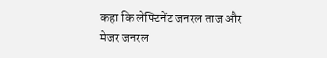कहा कि लेफ्टिनेंट जनरल ताज और मेजर जनरल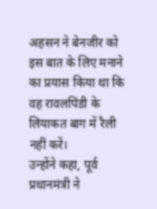अहसन ने बेनजीर को इस बात के लिए मनाने का प्रयास किया था कि वह रावलपिंडी के लियाकत बाग में रैली नहीं करें।
उन्होंने कहा, पूर्व प्रधानमंत्री ने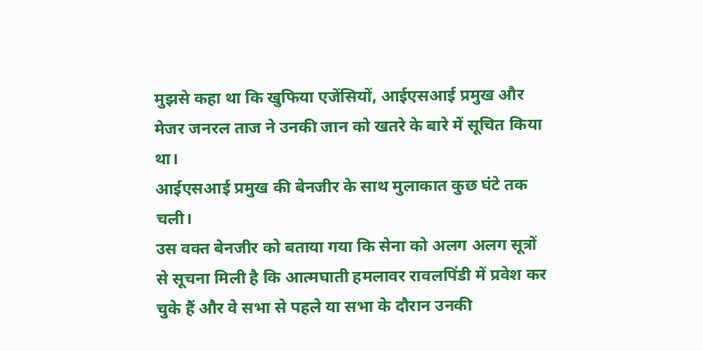मुझसे कहा था कि खुफिया एजेंसियों, आईएसआई प्रमुख और मेजर जनरल ताज ने उनकी जान को खतरे के बारे में सूचित किया था।
आईएसआई प्रमुख की बेनजीर के साथ मुलाकात कुछ घंटे तक चली।
उस वक्त बेनजीर को बताया गया कि सेना को अलग अलग सूत्रों से सूचना मिली है कि आत्मघाती हमलावर रावलपिंडी में प्रवेश कर चुके हैं और वे सभा से पहले या सभा के दौरान उनकी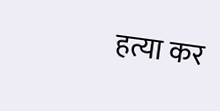हत्या कर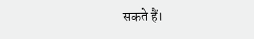सकते हैं।